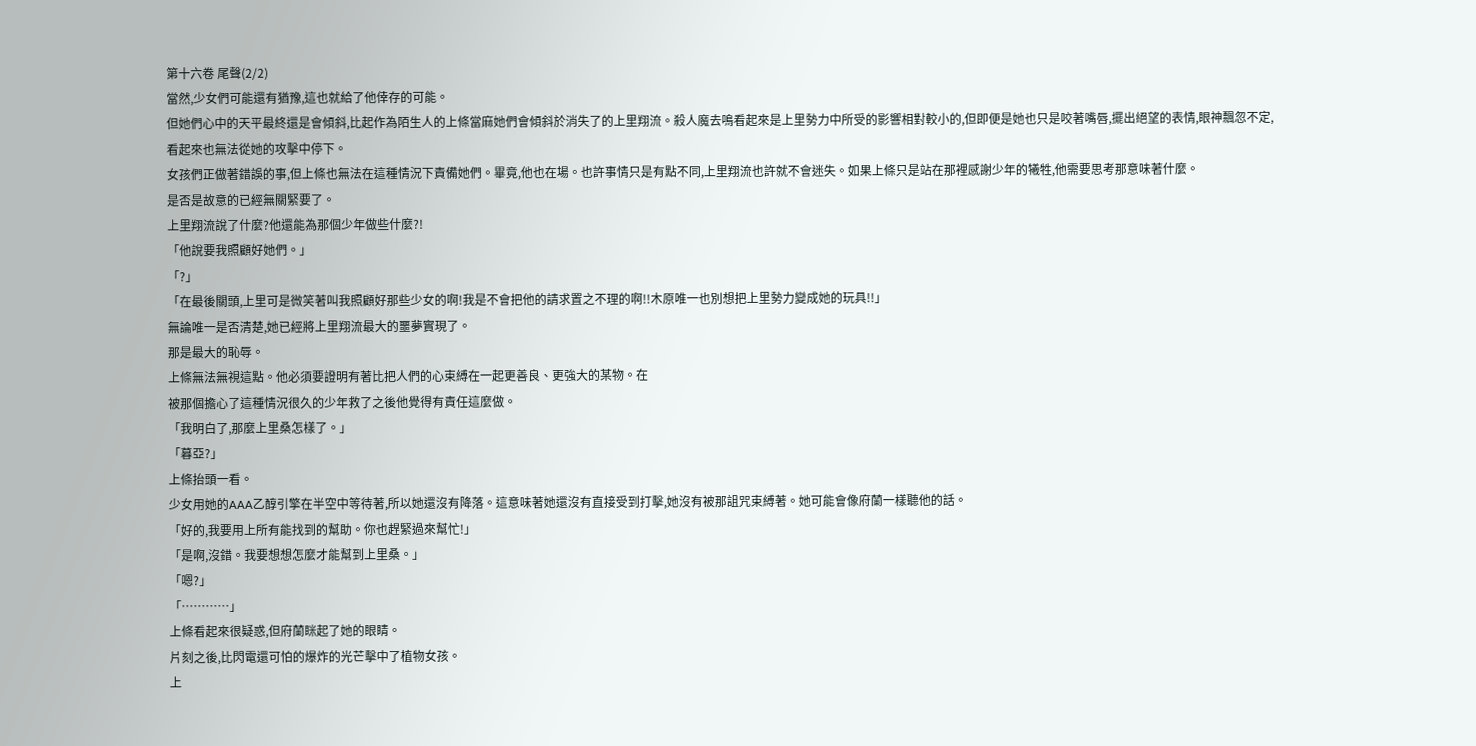第十六卷 尾聲(2/2)
當然,少女們可能還有猶豫,這也就給了他倖存的可能。
但她們心中的天平最終還是會傾斜,比起作為陌生人的上條當麻她們會傾斜於消失了的上里翔流。殺人魔去鳴看起來是上里勢力中所受的影響相對較小的,但即便是她也只是咬著嘴唇,擺出絕望的表情,眼神飄忽不定,看起來也無法從她的攻擊中停下。
女孩們正做著錯誤的事,但上條也無法在這種情況下責備她們。畢竟,他也在場。也許事情只是有點不同,上里翔流也許就不會迷失。如果上條只是站在那裡感謝少年的犧牲,他需要思考那意味著什麼。
是否是故意的已經無關緊要了。
上里翔流說了什麼?他還能為那個少年做些什麼?!
「他說要我照顧好她們。」
「?」
「在最後關頭,上里可是微笑著叫我照顧好那些少女的啊!我是不會把他的請求置之不理的啊!!木原唯一也別想把上里勢力變成她的玩具!!」
無論唯一是否清楚,她已經將上里翔流最大的噩夢實現了。
那是最大的恥辱。
上條無法無視這點。他必須要證明有著比把人們的心束縛在一起更善良、更強大的某物。在
被那個擔心了這種情況很久的少年救了之後他覺得有責任這麼做。
「我明白了,那麼上里桑怎樣了。」
「暮亞?」
上條抬頭一看。
少女用她的AAA乙醇引擎在半空中等待著,所以她還沒有降落。這意味著她還沒有直接受到打擊,她沒有被那詛咒束縛著。她可能會像府蘭一樣聽他的話。
「好的,我要用上所有能找到的幫助。你也趕緊過來幫忙!」
「是啊,沒錯。我要想想怎麼才能幫到上里桑。」
「嗯?」
「…………」
上條看起來很疑惑,但府蘭眯起了她的眼睛。
片刻之後,比閃電還可怕的爆炸的光芒擊中了植物女孩。
上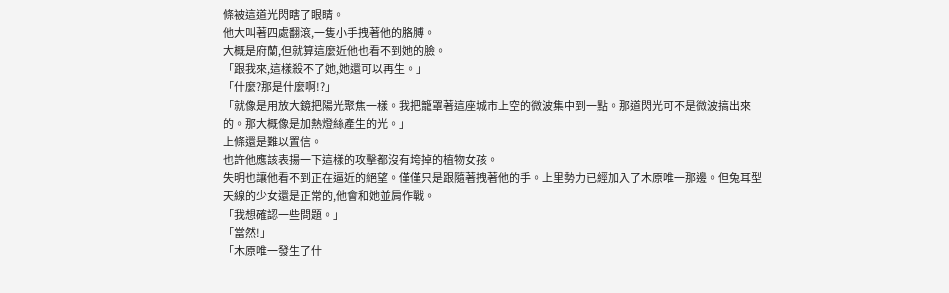條被這道光閃瞎了眼睛。
他大叫著四處翻滾,一隻小手拽著他的胳膊。
大概是府蘭,但就算這麼近他也看不到她的臉。
「跟我來,這樣殺不了她,她還可以再生。」
「什麼?那是什麼啊!?」
「就像是用放大鏡把陽光聚焦一樣。我把籠罩著這座城市上空的微波集中到一點。那道閃光可不是微波搞出來的。那大概像是加熱燈絲產生的光。」
上條還是難以置信。
也許他應該表揚一下這樣的攻擊都沒有垮掉的植物女孩。
失明也讓他看不到正在逼近的絕望。僅僅只是跟隨著拽著他的手。上里勢力已經加入了木原唯一那邊。但兔耳型天線的少女還是正常的,他會和她並肩作戰。
「我想確認一些問題。」
「當然!」
「木原唯一發生了什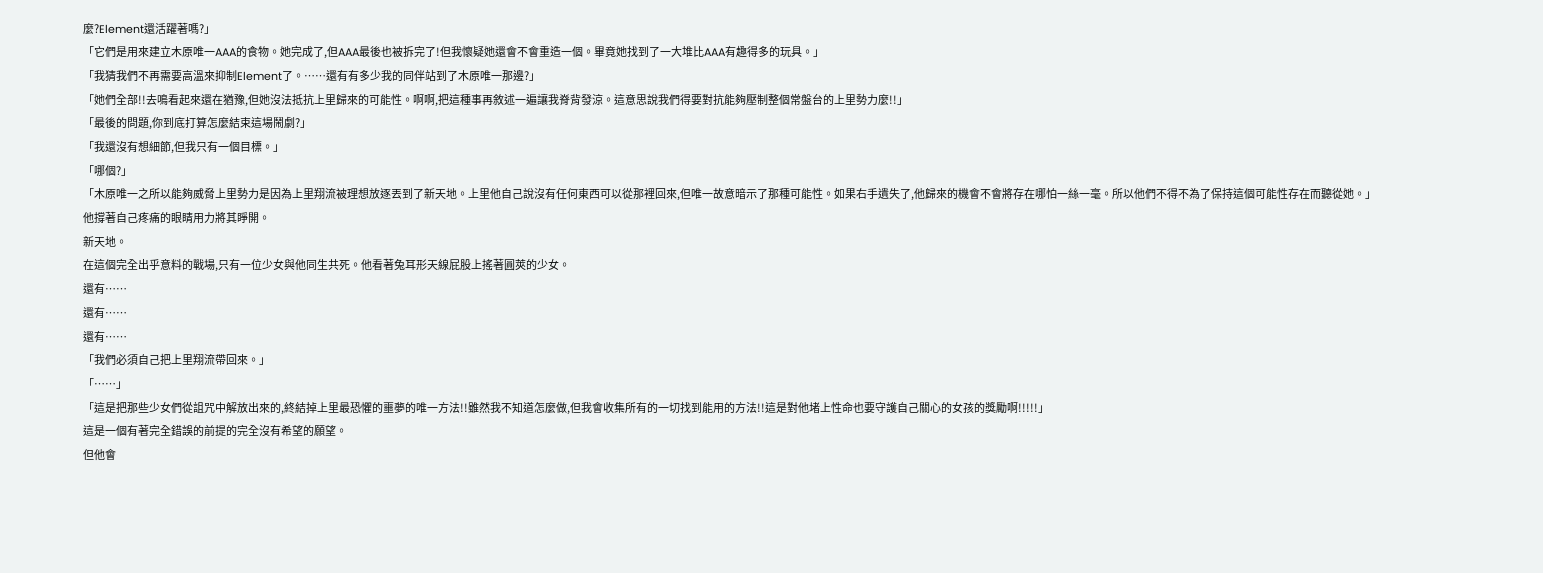麼?Element還活躍著嗎?」
「它們是用來建立木原唯一AAA的食物。她完成了,但AAA最後也被拆完了!但我懷疑她還會不會重造一個。畢竟她找到了一大堆比AAA有趣得多的玩具。」
「我猜我們不再需要高溫來抑制Element了。……還有有多少我的同伴站到了木原唯一那邊?」
「她們全部!!去鳴看起來還在猶豫,但她沒法抵抗上里歸來的可能性。啊啊,把這種事再敘述一遍讓我脊背發涼。這意思說我們得要對抗能夠壓制整個常盤台的上里勢力麼!!」
「最後的問題,你到底打算怎麼結束這場鬧劇?」
「我還沒有想細節,但我只有一個目標。」
「哪個?」
「木原唯一之所以能夠威脅上里勢力是因為上里翔流被理想放逐丟到了新天地。上里他自己說沒有任何東西可以從那裡回來,但唯一故意暗示了那種可能性。如果右手遺失了,他歸來的機會不會將存在哪怕一絲一毫。所以他們不得不為了保持這個可能性存在而聽從她。」
他撐著自己疼痛的眼睛用力將其睜開。
新天地。
在這個完全出乎意料的戰場,只有一位少女與他同生共死。他看著兔耳形天線屁股上搖著圓莢的少女。
還有……
還有……
還有……
「我們必須自己把上里翔流帶回來。」
「……」
「這是把那些少女們從詛咒中解放出來的,終結掉上里最恐懼的噩夢的唯一方法!!雖然我不知道怎麼做,但我會收集所有的一切找到能用的方法!!這是對他堵上性命也要守護自己關心的女孩的獎勵啊!!!!!」
這是一個有著完全錯誤的前提的完全沒有希望的願望。
但他會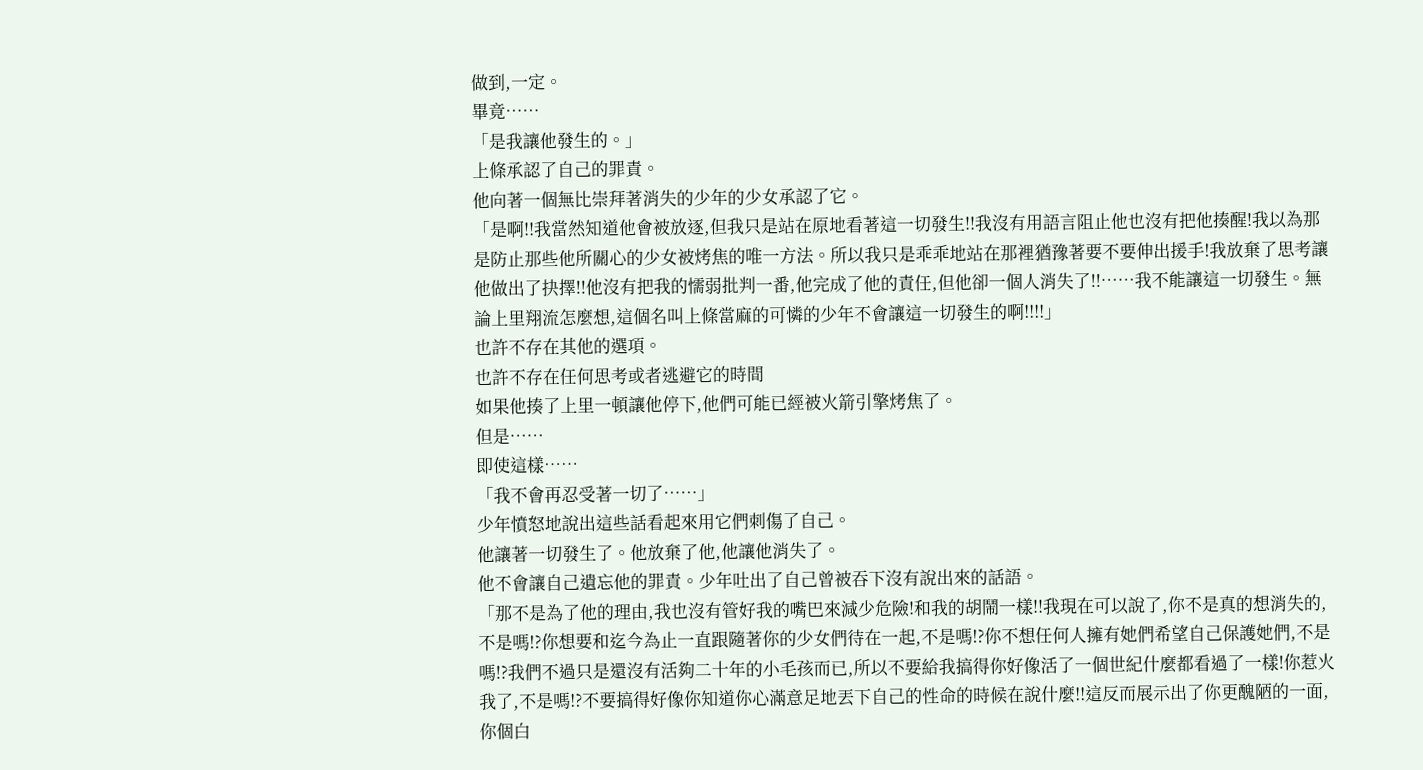做到,一定。
畢竟……
「是我讓他發生的。」
上條承認了自己的罪責。
他向著一個無比崇拜著消失的少年的少女承認了它。
「是啊!!我當然知道他會被放逐,但我只是站在原地看著這一切發生!!我沒有用語言阻止他也沒有把他揍醒!我以為那是防止那些他所關心的少女被烤焦的唯一方法。所以我只是乖乖地站在那裡猶豫著要不要伸出援手!我放棄了思考讓他做出了抉擇!!他沒有把我的懦弱批判一番,他完成了他的責任,但他卻一個人消失了!!……我不能讓這一切發生。無論上里翔流怎麼想,這個名叫上條當麻的可憐的少年不會讓這一切發生的啊!!!!」
也許不存在其他的選項。
也許不存在任何思考或者逃避它的時間
如果他揍了上里一頓讓他停下,他們可能已經被火箭引擎烤焦了。
但是……
即使這樣……
「我不會再忍受著一切了……」
少年憤怒地說出這些話看起來用它們刺傷了自己。
他讓著一切發生了。他放棄了他,他讓他消失了。
他不會讓自己遺忘他的罪責。少年吐出了自己曾被吞下沒有說出來的話語。
「那不是為了他的理由,我也沒有管好我的嘴巴來減少危險!和我的胡鬧一樣!!我現在可以說了,你不是真的想消失的,不是嗎!?你想要和迄今為止一直跟隨著你的少女們待在一起,不是嗎!?你不想任何人擁有她們希望自己保護她們,不是嗎!?我們不過只是還沒有活夠二十年的小毛孩而已,所以不要給我搞得你好像活了一個世紀什麼都看過了一樣!你惹火我了,不是嗎!?不要搞得好像你知道你心滿意足地丟下自己的性命的時候在說什麼!!這反而展示出了你更醜陋的一面,你個白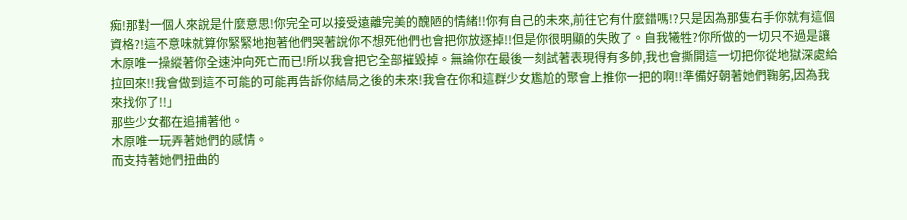痴!那對一個人來說是什麼意思!你完全可以接受遠離完美的醜陋的情緒!!你有自己的未來,前往它有什麼錯嗎!?只是因為那隻右手你就有這個資格?!這不意味就算你緊緊地抱著他們哭著說你不想死他們也會把你放逐掉!!但是你很明顯的失敗了。自我犧牲?你所做的一切只不過是讓木原唯一操縱著你全速沖向死亡而已!所以我會把它全部摧毀掉。無論你在最後一刻試著表現得有多帥,我也會撕開這一切把你從地獄深處給拉回來!!我會做到這不可能的可能再告訴你結局之後的未來!我會在你和這群少女尷尬的聚會上推你一把的啊!!準備好朝著她們鞠躬,因為我來找你了!!」
那些少女都在追捕著他。
木原唯一玩弄著她們的感情。
而支持著她們扭曲的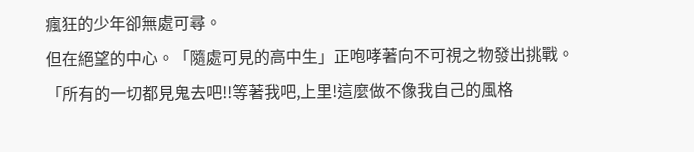瘋狂的少年卻無處可尋。
但在絕望的中心。「隨處可見的高中生」正咆哮著向不可視之物發出挑戰。
「所有的一切都見鬼去吧!!等著我吧,上里!這麼做不像我自己的風格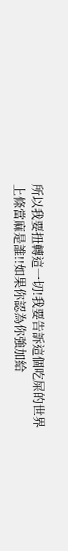所以我要扭轉這一切!我要告訴這個吃屎的世界上條當麻是誰!!如果你認為你強加給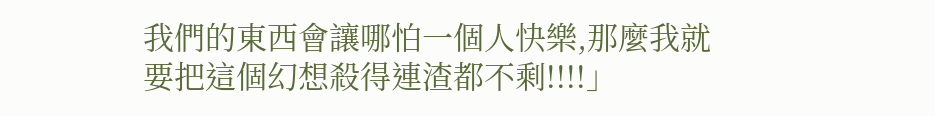我們的東西會讓哪怕一個人快樂,那麼我就要把這個幻想殺得連渣都不剩!!!!」